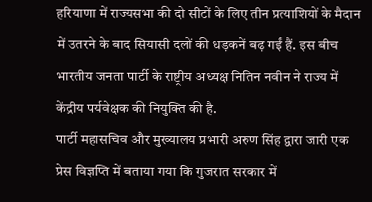हरियाणा में राज्यसभा की दो सीटों के लिए तीन प्रत्याशियों के मैदान में उतरने के बाद सियासी दलों की धड़कनें बढ़ गईं हैं. इस बीच भारतीय जनता पार्टी के राष्ट्रीय अध्यक्ष नितिन नवीन ने राज्य में केंद्रीय पर्यवेक्षक की नियुक्ति की है.
पार्टी महासचिव और मुख्यालय प्रभारी अरुण सिंह द्वारा जारी एक प्रेस विज्ञप्ति में बताया गया कि गुजरात सरकार में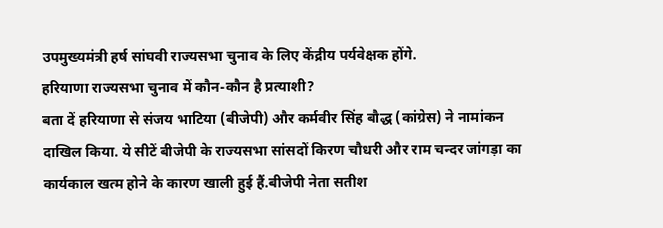उपमुख्यमंत्री हर्ष सांघवी राज्यसभा चुनाव के लिए केंद्रीय पर्यवेक्षक होंगे.
हरियाणा राज्यसभा चुनाव में कौन-कौन है प्रत्याशी?
बता दें हरियाणा से संजय भाटिया (बीजेपी) और कर्मवीर सिंह बौद्ध (कांग्रेस) ने नामांकन दाखिल किया. ये सीटें बीजेपी के राज्यसभा सांसदों किरण चौधरी और राम चन्दर जांगड़ा का कार्यकाल खत्म होने के कारण खाली हुई हैं.बीजेपी नेता सतीश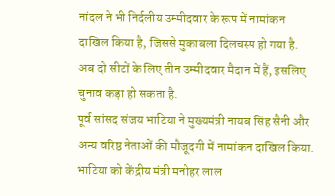नांदल ने भी निर्दलीय उम्मीदवार के रूप में नामांकन दाखिल किया है, जिससे मुकाबला दिलचस्प हो गया है. अब दो सीटों के लिए तीन उम्मीदवार मैदान में हैं, इसलिए चुनाव कड़ा हो सकता है.
पूर्व सांसद संजय भाटिया ने मुख्यमंत्री नायब सिंह सैनी और अन्य वरिष्ठ नेताओं की मौजूदगी में नामांकन दाखिल किया. भाटिया को केंद्रीय मंत्री मनोहर लाल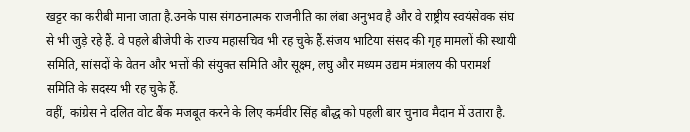खट्टर का करीबी माना जाता है.उनके पास संगठनात्मक राजनीति का लंबा अनुभव है और वे राष्ट्रीय स्वयंसेवक संघ से भी जुड़े रहे हैं. वे पहले बीजेपी के राज्य महासचिव भी रह चुके हैं.संजय भाटिया संसद की गृह मामलों की स्थायी समिति, सांसदों के वेतन और भत्तों की संयुक्त समिति और सूक्ष्म, लघु और मध्यम उद्यम मंत्रालय की परामर्श समिति के सदस्य भी रह चुके हैं.
वहीं, कांग्रेस ने दलित वोट बैंक मजबूत करने के लिए कर्मवीर सिंह बौद्ध को पहली बार चुनाव मैदान में उतारा है.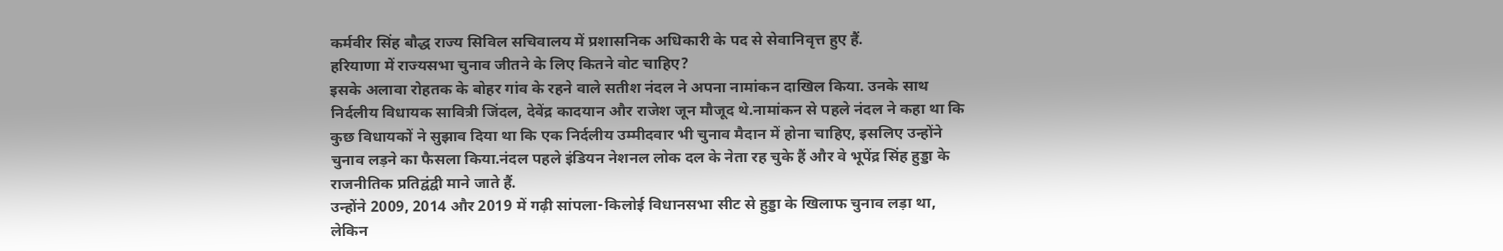कर्मवीर सिंह बौद्ध राज्य सिविल सचिवालय में प्रशासनिक अधिकारी के पद से सेवानिवृत्त हुए हैं.
हरियाणा में राज्यसभा चुनाव जीतने के लिए कितने वोट चाहिए?
इसके अलावा रोहतक के बोहर गांव के रहने वाले सतीश नंदल ने अपना नामांकन दाखिल किया. उनके साथ निर्दलीय विधायक सावित्री जिंदल, देवेंद्र कादयान और राजेश जून मौजूद थे.नामांकन से पहले नंदल ने कहा था कि कुछ विधायकों ने सुझाव दिया था कि एक निर्दलीय उम्मीदवार भी चुनाव मैदान में होना चाहिए, इसलिए उन्होंने चुनाव लड़ने का फैसला किया.नंदल पहले इंडियन नेशनल लोक दल के नेता रह चुके हैं और वे भूपेंद्र सिंह हुड्डा के राजनीतिक प्रतिद्वंद्वी माने जाते हैं.
उन्होंने 2009, 2014 और 2019 में गढ़ी सांपला-किलोई विधानसभा सीट से हुड्डा के खिलाफ चुनाव लड़ा था, लेकिन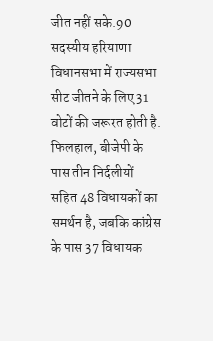जीत नहीं सके.90 सदस्यीय हरियाणा विधानसभा में राज्यसभा सीट जीतने के लिए 31 वोटों की जरूरत होती है. फिलहाल, बीजेपी के पास तीन निर्दलीयों सहित 48 विधायकों का समर्थन है, जबकि कांग्रेस के पास 37 विधायक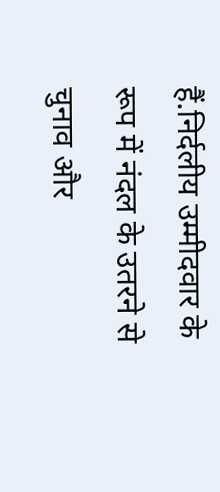हैं.निर्दलीय उम्मीदवार के रूप में नंदल के उतरने से चुनाव और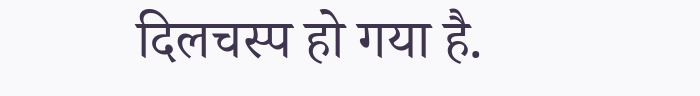दिलचस्प हो गया है.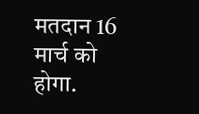मतदान 16 मार्च को होगा.